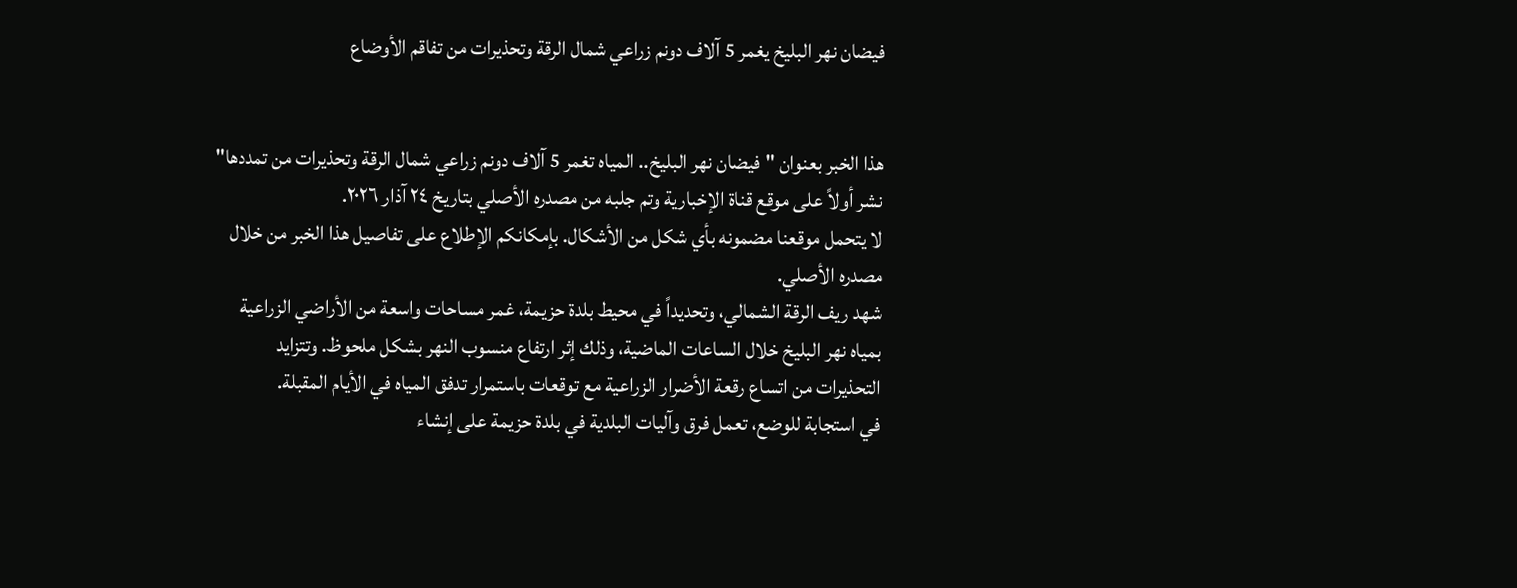فيضان نهر البليخ يغمر 5 آلاف دونم زراعي شمال الرقة وتحذيرات من تفاقم الأوضاع


هذا الخبر بعنوان "فيضان نهر البليخ.. المياه تغمر 5 آلاف دونم زراعي شمال الرقة وتحذيرات من تمددها" نشر أولاً على موقع قناة الإخبارية وتم جلبه من مصدره الأصلي بتاريخ ٢٤ آذار ٢٠٢٦.
لا يتحمل موقعنا مضمونه بأي شكل من الأشكال. بإمكانكم الإطلاع على تفاصيل هذا الخبر من خلال مصدره الأصلي.
شهد ريف الرقة الشمالي، وتحديداً في محيط بلدة حزيمة، غمر مساحات واسعة من الأراضي الزراعية بمياه نهر البليخ خلال الساعات الماضية، وذلك إثر ارتفاع منسوب النهر بشكل ملحوظ. وتتزايد التحذيرات من اتساع رقعة الأضرار الزراعية مع توقعات باستمرار تدفق المياه في الأيام المقبلة.
في استجابة للوضع، تعمل فرق وآليات البلدية في بلدة حزيمة على إنشاء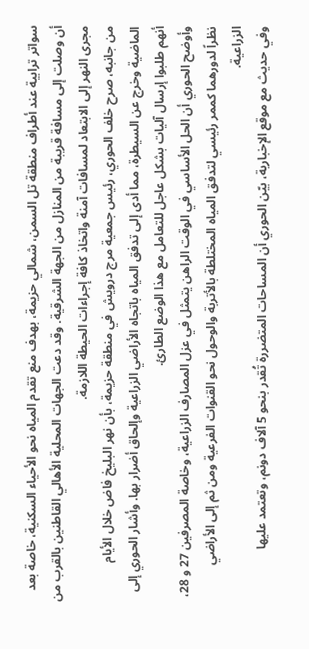سواتر ترابية عند أطراف منطقة تل السمن، شمالي حزيمة، بهدف منع تقدم المياه نحو الأحياء السكنية، خاصة بعد أن وصلت إلى مسافة قريبة من المنازل من الجهة الشرقية. وقد دعت الجهات المحلية الأهالي القاطنين بالقرب من مجرى النهر إلى الابتعاد لمسافات آمنة واتخاذ كافة إجراءات الحيطة اللازمة.
من جانبه، صرح خلف الحوري، رئيس جمعية مرج درويش في منطقة حزيمة، بأن نهر البليخ فاض خلال الأيام الماضية وخرج عن السيطرة، مما أدى إلى تدفق المياه باتجاه الأراضي الزراعية وإلحاق أضرار بها. وأشار الحوري إلى أنهم طلبوا إرسال آليات بشكل عاجل للتعامل مع هذا الوضع الطارئ.
وأوضح الحوري أن الحل الأساسي في الوقت الراهن يتمثل في عزل المصارف الزراعية، وخاصة المصرفين 27 و 28، نظراً لدورهما كممر رئيسي لتدفق المياه المختلطة بالأتربة والوحول نحو القنوات الفرعية ومن ثم إلى الأراضي الزراعية.
وفي حديث مع موقع الإخبارية، بيّن الحوري أن المساحات المتضررة تُقدر بنحو 5 آلاف دونم، وتعتمد عليها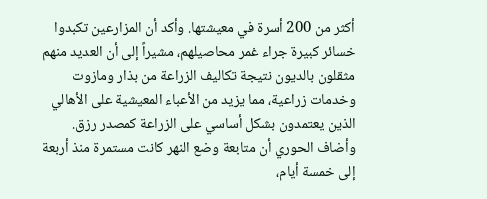أكثر من 200 أسرة في معيشتها. وأكد أن المزارعين تكبدوا خسائر كبيرة جراء غمر محاصيلهم، مشيراً إلى أن العديد منهم مثقلون بالديون نتيجة تكاليف الزراعة من بذار ومازوت وخدمات زراعية، مما يزيد من الأعباء المعيشية على الأهالي الذين يعتمدون بشكل أساسي على الزراعة كمصدر رزق.
وأضاف الحوري أن متابعة وضع النهر كانت مستمرة منذ أربعة إلى خمسة أيام،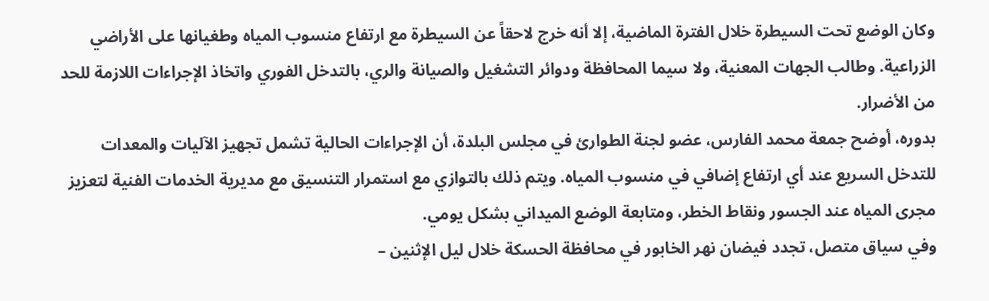وكان الوضع تحت السيطرة خلال الفترة الماضية، إلا أنه خرج لاحقاً عن السيطرة مع ارتفاع منسوب المياه وطغيانها على الأراضي الزراعية. وطالب الجهات المعنية، ولا سيما المحافظة ودوائر التشغيل والصيانة والري، بالتدخل الفوري واتخاذ الإجراءات اللازمة للحد من الأضرار.
بدوره، أوضح جمعة محمد الفارس، عضو لجنة الطوارئ في مجلس البلدة، أن الإجراءات الحالية تشمل تجهيز الآليات والمعدات للتدخل السريع عند أي ارتفاع إضافي في منسوب المياه. ويتم ذلك بالتوازي مع استمرار التنسيق مع مديرية الخدمات الفنية لتعزيز مجرى المياه عند الجسور ونقاط الخطر، ومتابعة الوضع الميداني بشكل يومي.
وفي سياق متصل، تجدد فيضان نهر الخابور في محافظة الحسكة خلال ليل الإثنين –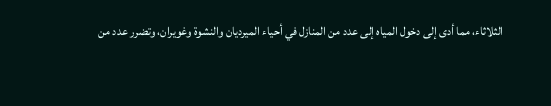الثلاثاء، مما أدى إلى دخول المياه إلى عدد من المنازل في أحياء الميرديان والنشوة وغويران، وتضرر عدد من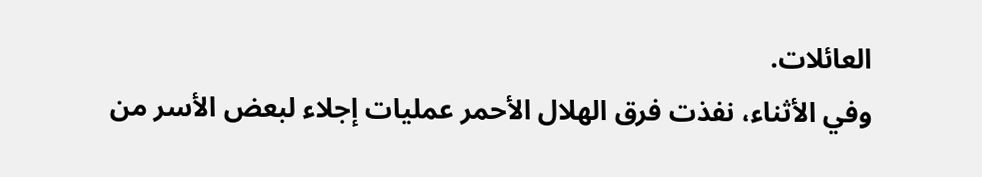العائلات.
وفي الأثناء، نفذت فرق الهلال الأحمر عمليات إجلاء لبعض الأسر من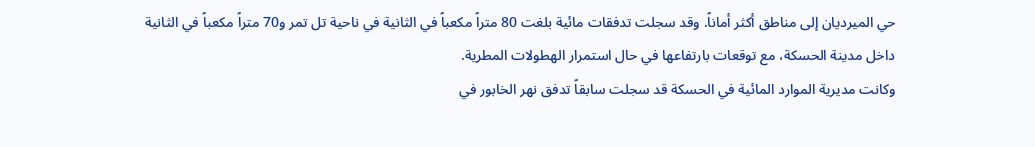حي الميرديان إلى مناطق أكثر أماناً. وقد سجلت تدفقات مائية بلغت 80 متراً مكعباً في الثانية في ناحية تل تمر و70 متراً مكعباً في الثانية داخل مدينة الحسكة، مع توقعات بارتفاعها في حال استمرار الهطولات المطرية.
وكانت مديرية الموارد المائية في الحسكة قد سجلت سابقاً تدفق نهر الخابور في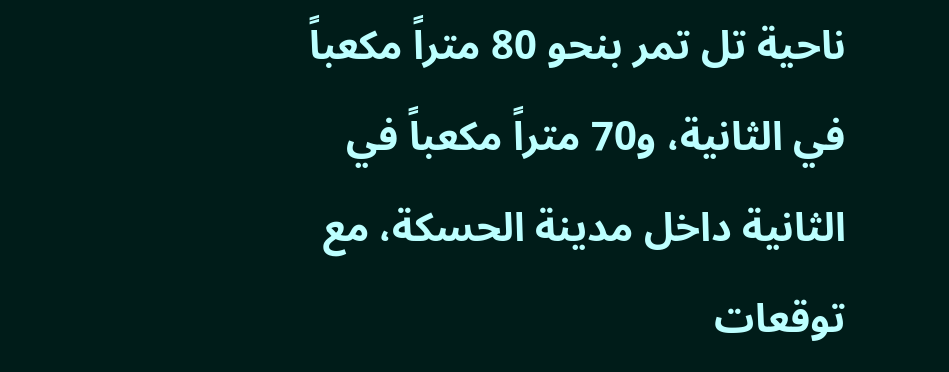ناحية تل تمر بنحو 80 متراً مكعباً في الثانية، و70 متراً مكعباً في الثانية داخل مدينة الحسكة، مع توقعات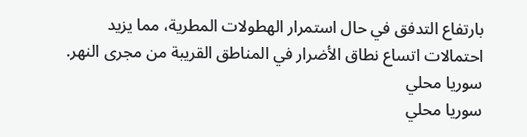بارتفاع التدفق في حال استمرار الهطولات المطرية، مما يزيد احتمالات اتساع نطاق الأضرار في المناطق القريبة من مجرى النهر.
سوريا محلي
سوريا محلي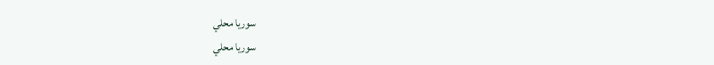سوريا محلي
سوريا محلي